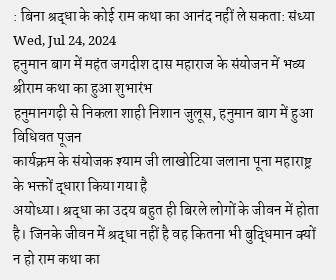: बिना श्रद्धा के कोई राम कथा का आनंद नहीं ले सकता: संध्या
Wed, Jul 24, 2024
हनुमान बाग में महंत जगदीश दास महाराज के संयोजन में भव्य श्रीराम कथा का हुआ शुभारंभ
हनुमानगढ़ी से निकला शाही निशान जुलूस, हनुमान बाग में हुआ विधिवत पूजन
कार्यक्रम के संयोजक श्याम जी लाखोटिया जलाना पूना महाराष्ट्र के भक्तों द्धारा किया गया है
अयोध्या। श्रद्धा का उदय बहुत ही बिरले लोगों के जीवन में होता है। जिनके जीवन में श्रद्धा नहीं है वह कितना भी बुद्धिमान क्यों न हो राम कथा का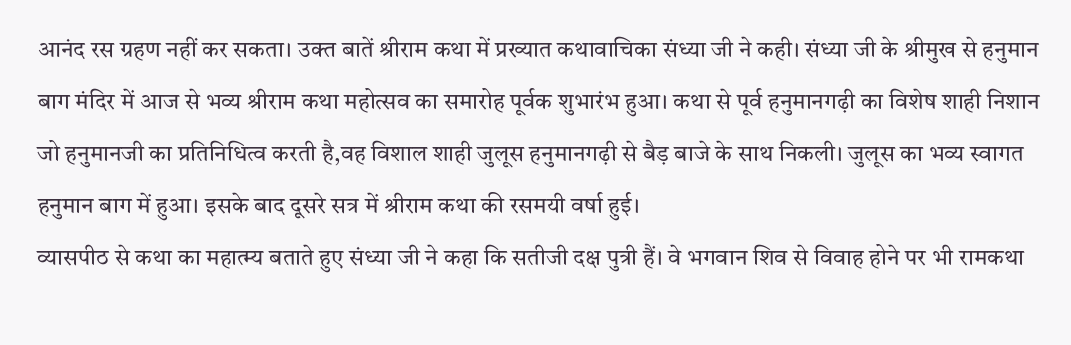आनंद रस ग्रहण नहीं कर सकता। उक्त बातें श्रीराम कथा में प्रख्यात कथावाचिका संध्या जी ने कही। संध्या जी के श्रीमुख से हनुमान बाग मंदिर में आज से भव्य श्रीराम कथा महोत्सव का समारोह पूर्वक शुभारंभ हुआ। कथा से पूर्व हनुमानगढ़ी का विशेष शाही निशान जो हनुमानजी का प्रतिनिधित्व करती है,वह विशाल शाही जुलूस हनुमानगढ़ी से बैड़ बाजे के साथ निकली। जुलूस का भव्य स्वागत हनुमान बाग में हुआ। इसके बाद दूसरे सत्र में श्रीराम कथा की रसमयी वर्षा हुई।
व्यासपीठ से कथा का महात्म्य बताते हुए संध्या जी ने कहा कि सतीजी दक्ष पुत्री हैं। वे भगवान शिव से विवाह होने पर भी रामकथा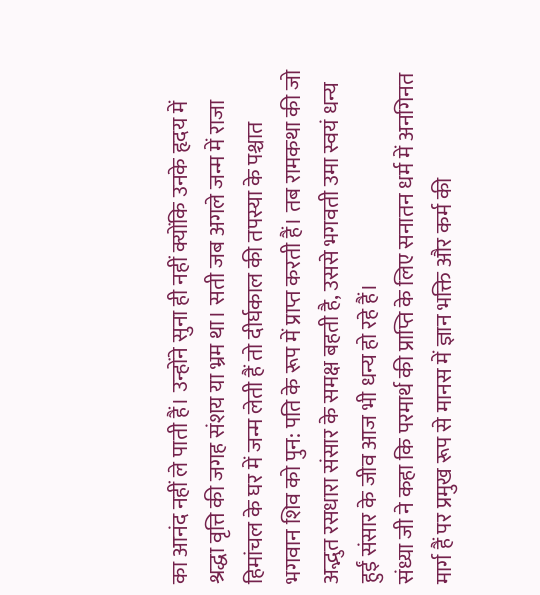का आनंद नहीं ले पाती हैं। उन्होंने सुना ही नहीं क्योंकि उनके हृदय में श्रद्धा वृत्ति की जगह संशय या भ्रम था। सती जब अगले जन्म में राजा हिमांचल के घर में जन्म लेती हैं तो दीर्घकाल की तपस्या के पश्चात भगवान शिव को पुन: पति के रूप में प्राप्त करती हैं। तब रामकथा की जो अद्भुत रसधारा संसार के समक्ष बहती है, उससे भगवती उमा स्वयं धन्य हुईं संसार के जीव आज भी धन्य हो रहे हैं।
संध्या जी ने कहा कि परमार्थ की प्राप्ति के लिए सनातन धर्म में अनगिनत मार्ग हैं पर प्रमुख रूप से मानस में ज्ञान भक्ति और कर्म की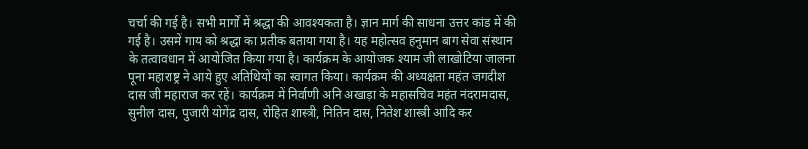चर्चा की गई है। सभी मार्गों में श्रद्धा की आवश्यकता है। ज्ञान मार्ग की साधना उत्तर कांड में की गई है। उसमें गाय को श्रद्धा का प्रतीक बताया गया है। यह महोत्सव हनुमान बाग सेवा संस्थान के तत्वावधान में आयोजित किया गया है। कार्यक्रम के आयोजक श्याम जी लाखोटिया जालना पूना महाराष्ट्र ने आये हुए अतिथियों का स्वागत किया। कार्यक्रम की अध्यक्षता महंत जगदीश दास जी महाराज कर रहें। कार्यक्रम में निर्वाणी अनि अखाड़ा के महासचिव महंत नंदरामदास, सुनील दास, पुजारी योगेंद्र दास, रोहित शास्त्री, नितिन दास, नितेश शास्त्री आदि कर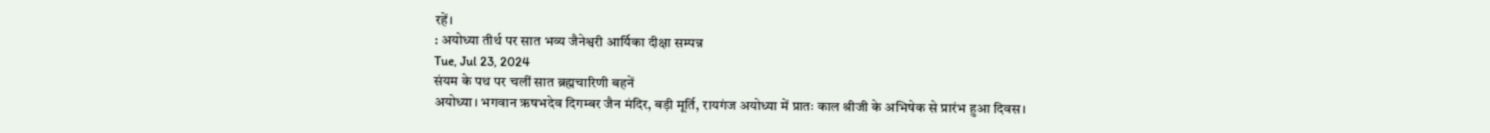रहें।
: अयोध्या तीर्थ पर सात भव्य जैनेश्वरी आर्यिका दीक्षा सम्पन्न
Tue, Jul 23, 2024
संयम के पथ पर चलीं सात ब्रह्मचारिणी बहनें
अयोध्या। भगवान ऋषभदेव दिगम्बर जैन मंदिर, बड़ी मूर्ति, रायगंज अयोध्या में प्रातः काल श्रीजी के अभिषेक से प्रारंभ हुआ दिवस।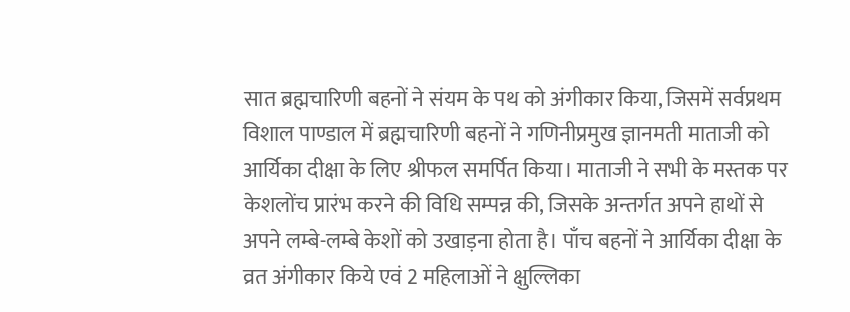सात ब्रह्मचारिणी बहनों ने संयम के पथ को अंगीकार किया, जिसमें सर्वप्रथम विशाल पाण्डाल में ब्रह्मचारिणी बहनों ने गणिनीप्रमुख ज्ञानमती माताजी को आर्यिका दीक्षा के लिए श्रीफल समर्पित किया। माताजी ने सभी के मस्तक पर केशलोंच प्रारंभ करने की विधि सम्पन्न की, जिसके अन्तर्गत अपने हाथों से अपने लम्बे-लम्बे केशों को उखाड़ना होता है। पाँच बहनों ने आर्यिका दीक्षा के व्रत अंगीकार किये एवं 2 महिलाओं ने क्षुल्लिका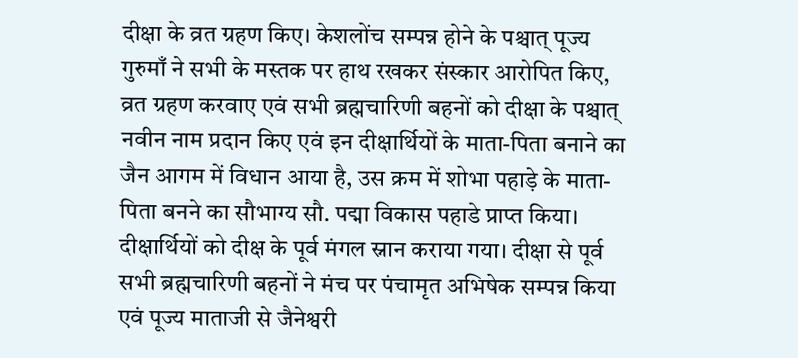दीक्षा के व्रत ग्रहण किए। केशलोंच सम्पन्न होने के पश्चात् पूज्य गुरुमाँ ने सभी के मस्तक पर हाथ रखकर संस्कार आरोपित किए, व्रत ग्रहण करवाए एवं सभी ब्रह्मचारिणी बहनों को दीक्षा के पश्चात् नवीन नाम प्रदान किए एवं इन दीक्षार्थियों के माता-पिता बनाने का जैन आगम में विधान आया है, उस क्रम में शोभा पहाड़े के माता-पिता बनने का सौभाग्य सौ. पद्मा विकास पहाडे प्राप्त किया। दीक्षार्थियों को दीक्ष के पूर्व मंगल स्नान कराया गया। दीक्षा से पूर्व सभी ब्रह्मचारिणी बहनों ने मंच पर पंचामृत अभिषेक सम्पन्न किया एवं पूज्य माताजी से जैनेश्वरी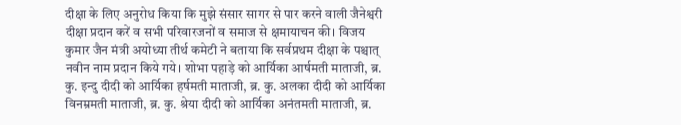दीक्षा के लिए अनुरोध किया कि मुझे संसार सागर से पार करने वाली जैनेश्वरी दीक्षा प्रदान करें व सभी परिवारजनों व समाज से क्षमायाचन की। विजय कुमार जैन मंत्री अयोध्या तीर्थ कमेटी ने बताया कि सर्वप्रथम दीक्षा के पश्चात् नवीन नाम प्रदान किये गये। शोभा पहाड़े को आर्यिका आर्षमती माताजी, ब्र. कु. इन्दु दीदी को आर्यिका हर्षमती माताजी, ब्र. कु. अलका दीदी को आर्यिका विनम्रमती माताजी, ब्र. कु. श्रेया दीदी को आर्यिका अनंतमती माताजी, ब्र.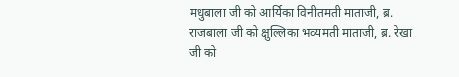मधुबाला जी को आर्यिका विनीतमती माताजी, ब्र. राजबाला जी को क्षुल्लिका भव्यमती माताजी, ब्र. रेखा जी को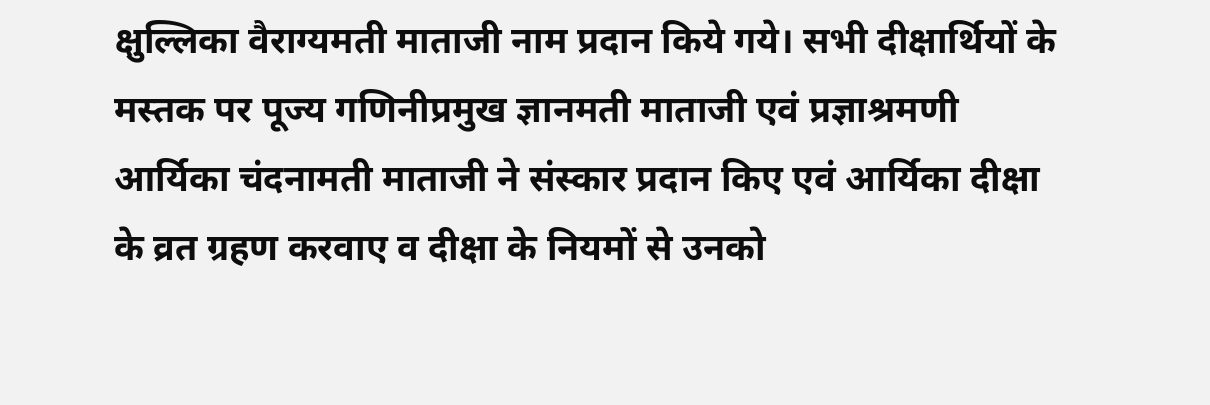क्षुल्लिका वैराग्यमती माताजी नाम प्रदान किये गये। सभी दीक्षार्थियों के मस्तक पर पूज्य गणिनीप्रमुख ज्ञानमती माताजी एवं प्रज्ञाश्रमणी आर्यिका चंदनामती माताजी ने संस्कार प्रदान किए एवं आर्यिका दीक्षा के व्रत ग्रहण करवाए व दीक्षा के नियमों से उनको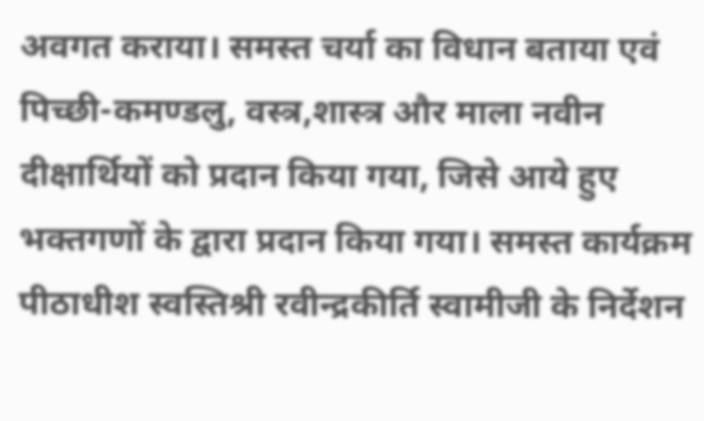अवगत कराया। समस्त चर्या का विधान बताया एवं पिच्छी-कमण्डलु, वस्त्र,शास्त्र और माला नवीन दीक्षार्थियों को प्रदान किया गया, जिसे आये हुए भक्तगणों के द्वारा प्रदान किया गया। समस्त कार्यक्रम पीठाधीश स्वस्तिश्री रवीन्द्रकीर्ति स्वामीजी के निर्देशन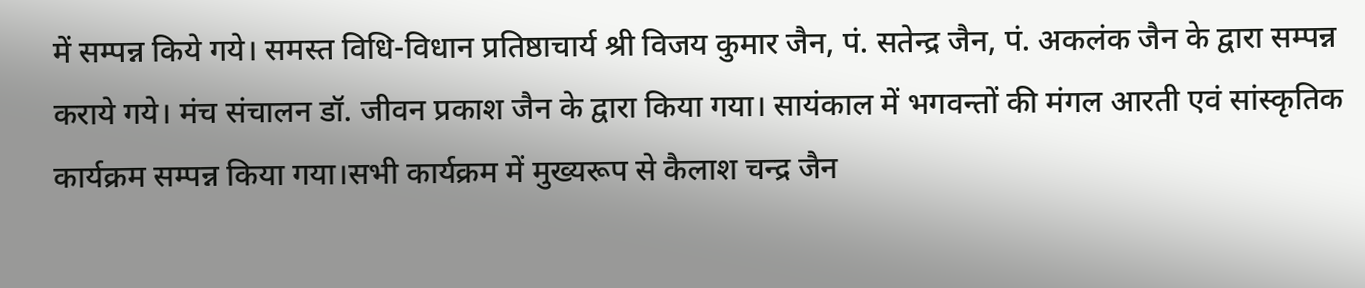में सम्पन्न किये गये। समस्त विधि-विधान प्रतिष्ठाचार्य श्री विजय कुमार जैन, पं. सतेन्द्र जैन, पं. अकलंक जैन के द्वारा सम्पन्न कराये गये। मंच संचालन डॉ. जीवन प्रकाश जैन के द्वारा किया गया। सायंकाल में भगवन्तों की मंगल आरती एवं सांस्कृतिक कार्यक्रम सम्पन्न किया गया।सभी कार्यक्रम में मुख्यरूप से कैलाश चन्द्र जैन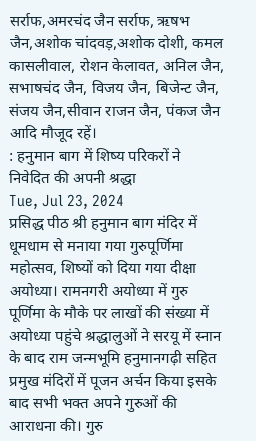सर्राफ,अमरचंद जैन सर्राफ, ऋषभ जैन,अशोक चांदवड़,अशोक दोशी, कमल कासलीवाल, रोशन केलावत, अनिल जैन, सभाषचंद जैन, विजय जैन, बिजेन्ट जैन, संजय जैन,सीवान राजन जैन, पंकज जैन आदि मौजूद रहें।
: हनुमान बाग में शिष्य परिकरों ने निवेदित की अपनी श्रद्धा
Tue, Jul 23, 2024
प्रसिद्ध पीठ श्री हनुमान बाग मंदिर में धूमधाम से मनाया गया गुरुपूर्णिमा महोत्सव, शिष्यों को दिया गया दीक्षा
अयोध्या। रामनगरी अयोध्या में गुरु पूर्णिमा के मौके पर लाखों की संख्या में अयोध्या पहुंचे श्रद्धालुओं ने सरयू में स्नान के बाद राम जन्मभूमि हनुमानगढ़ी सहित प्रमुख मंदिरों में पूजन अर्चन किया इसके बाद सभी भक्त अपने गुरुओं की आराधना की। गुरु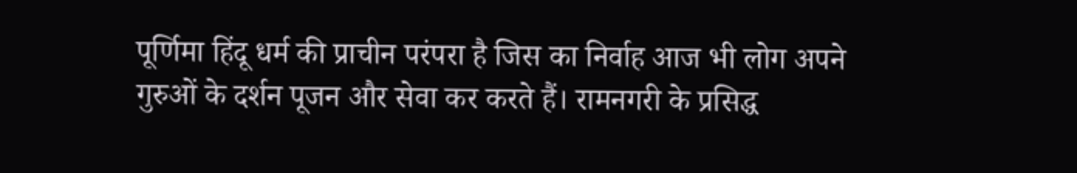पूर्णिमा हिंदू धर्म की प्राचीन परंपरा है जिस का निर्वाह आज भी लोग अपने गुरुओं के दर्शन पूजन और सेवा कर करते हैं। रामनगरी के प्रसिद्ध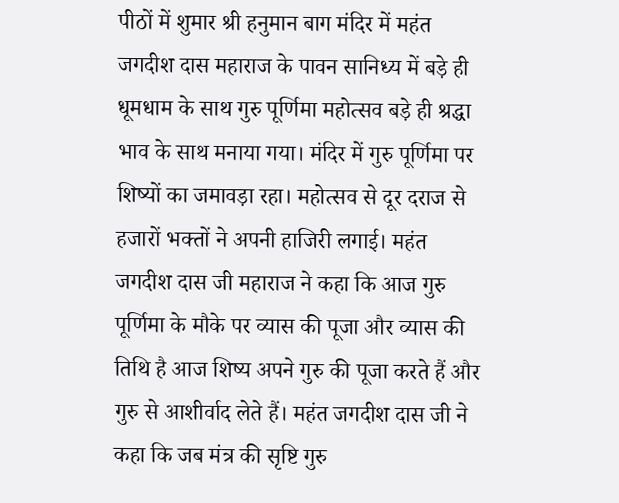पीठों में शुमार श्री हनुमान बाग मंदिर में महंत जगदीश दास महाराज के पावन सानिध्य में बड़े ही धूमधाम के साथ गुरु पूर्णिमा महोत्सव बड़े ही श्रद्धा भाव के साथ मनाया गया। मंदिर में गुरु पूर्णिमा पर शिष्यों का जमावड़ा रहा। महोत्सव से दूर दराज से हजारों भक्तों ने अपनी हाजिरी लगाई। महंत जगदीश दास जी महाराज ने कहा कि आज गुरु पूर्णिमा के मौके पर व्यास की पूजा और व्यास की तिथि है आज शिष्य अपने गुरु की पूजा करते हैं और गुरु से आशीर्वाद लेते हैं। महंत जगदीश दास जी ने कहा कि जब मंत्र की सृष्टि गुरु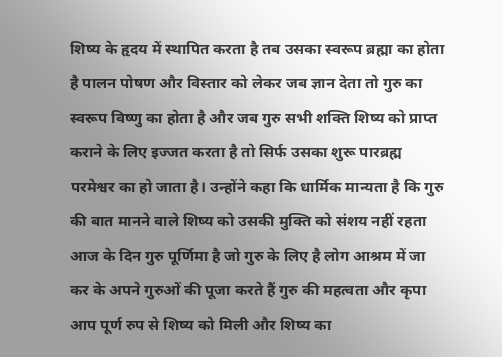शिष्य के हृदय में स्थापित करता है तब उसका स्वरूप ब्रह्मा का होता है पालन पोषण और विस्तार को लेकर जब ज्ञान देता तो गुरु का स्वरूप विष्णु का होता है और जब गुरु सभी शक्ति शिष्य को प्राप्त कराने के लिए इज्जत करता है तो सिर्फ उसका शुरू पारब्रह्म परमेश्वर का हो जाता है। उन्होंने कहा कि धार्मिक मान्यता है कि गुरु की बात मानने वाले शिष्य को उसकी मुक्ति को संशय नहीं रहता आज के दिन गुरु पूर्णिमा है जो गुरु के लिए है लोग आश्रम में जा कर के अपने गुरुओं की पूजा करते हैं गुरु की महत्वता और कृपा आप पूर्ण रुप से शिष्य को मिली और शिष्य का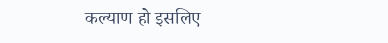कल्याण हो इसलिए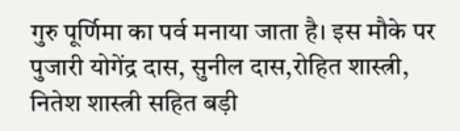गुरु पूर्णिमा का पर्व मनाया जाता है। इस मौके पर पुजारी योगेंद्र दास, सुनील दास,रोहित शास्त्री, नितेश शास्त्री सहित बड़ी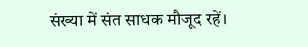संख्या में संत साधक मौजूद रहें।